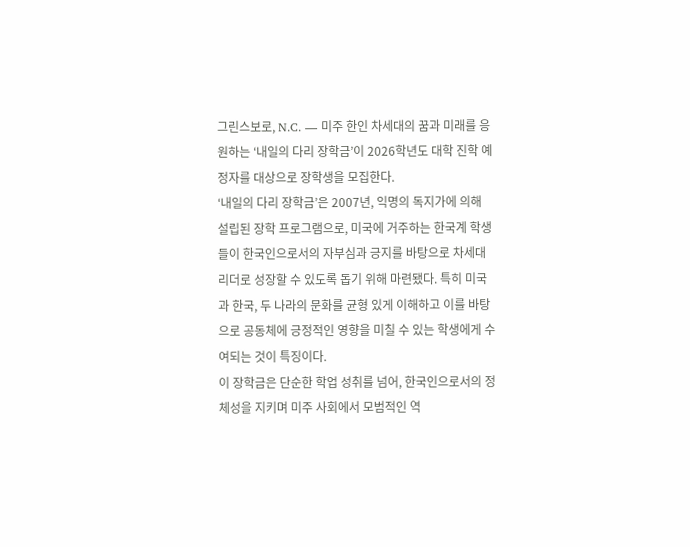그린스보로, N.C. — 미주 한인 차세대의 꿈과 미래를 응원하는 ‘내일의 다리 장학금’이 2026학년도 대학 진학 예정자를 대상으로 장학생을 모집한다.
‘내일의 다리 장학금’은 2007년, 익명의 독지가에 의해 설립된 장학 프로그램으로, 미국에 거주하는 한국계 학생들이 한국인으로서의 자부심과 긍지를 바탕으로 차세대 리더로 성장할 수 있도록 돕기 위해 마련됐다. 특히 미국과 한국, 두 나라의 문화를 균형 있게 이해하고 이를 바탕으로 공동체에 긍정적인 영향을 미칠 수 있는 학생에게 수여되는 것이 특징이다.
이 장학금은 단순한 학업 성취를 넘어, 한국인으로서의 정체성을 지키며 미주 사회에서 모범적인 역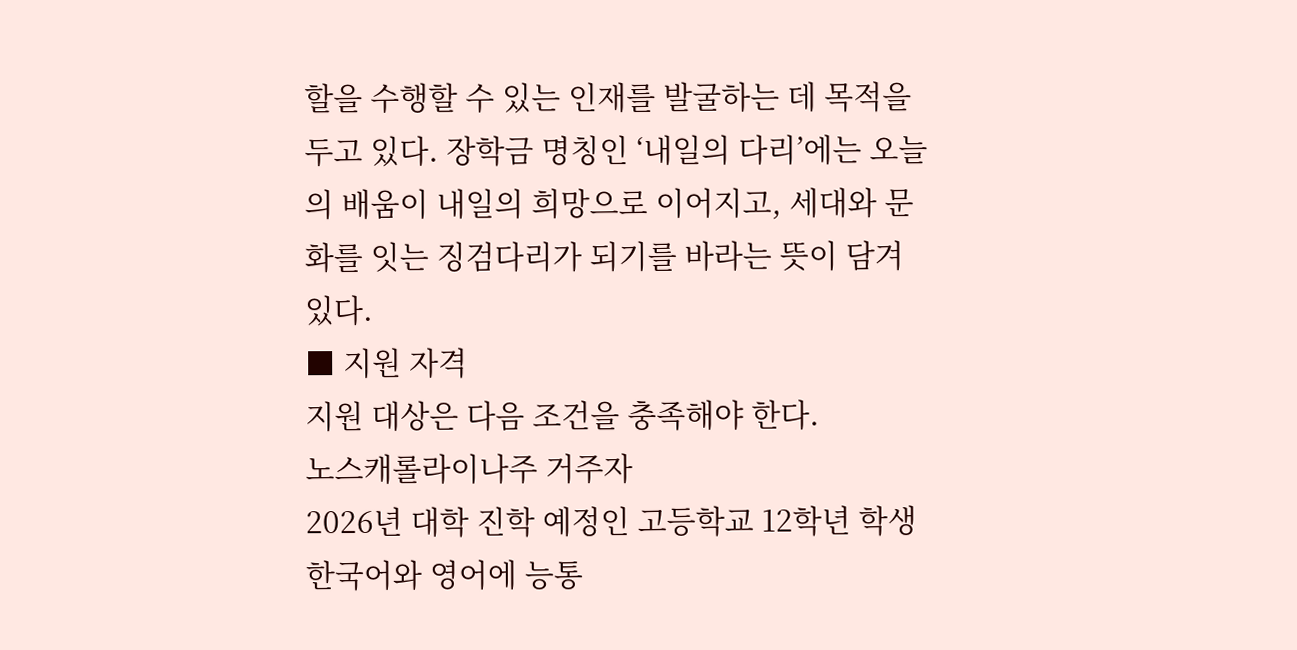할을 수행할 수 있는 인재를 발굴하는 데 목적을 두고 있다. 장학금 명칭인 ‘내일의 다리’에는 오늘의 배움이 내일의 희망으로 이어지고, 세대와 문화를 잇는 징검다리가 되기를 바라는 뜻이 담겨 있다.
■ 지원 자격
지원 대상은 다음 조건을 충족해야 한다.
노스캐롤라이나주 거주자
2026년 대학 진학 예정인 고등학교 12학년 학생
한국어와 영어에 능통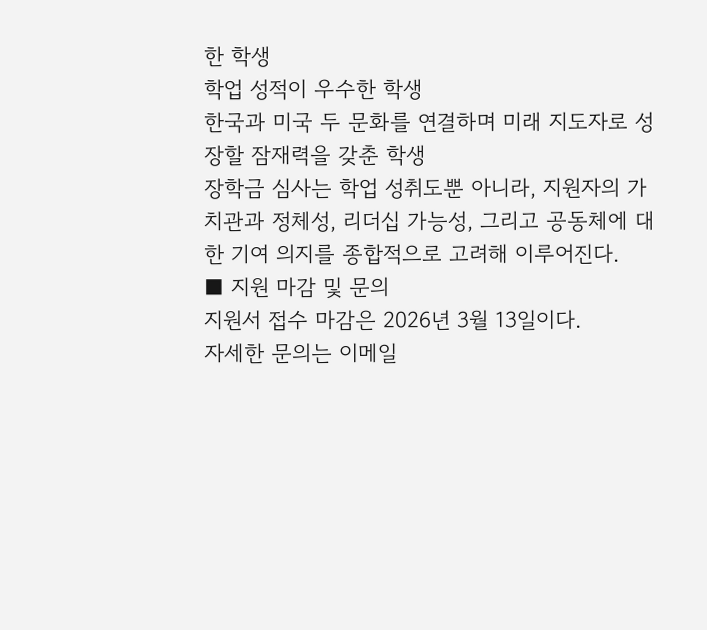한 학생
학업 성적이 우수한 학생
한국과 미국 두 문화를 연결하며 미래 지도자로 성장할 잠재력을 갖춘 학생
장학금 심사는 학업 성취도뿐 아니라, 지원자의 가치관과 정체성, 리더십 가능성, 그리고 공동체에 대한 기여 의지를 종합적으로 고려해 이루어진다.
■ 지원 마감 및 문의
지원서 접수 마감은 2026년 3월 13일이다.
자세한 문의는 이메일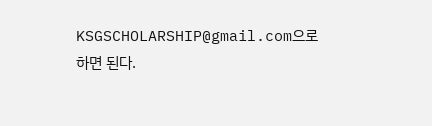KSGSCHOLARSHIP@gmail.com으로 하면 된다.